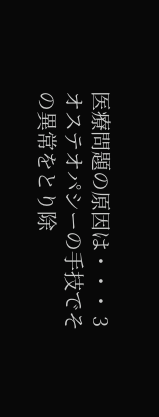医療問題の原因は・・・ 3
オステオパシーの手技でその異常をとり除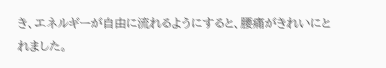き、エネルギーが自由に流れるようにすると、腰痛がきれいにとれました。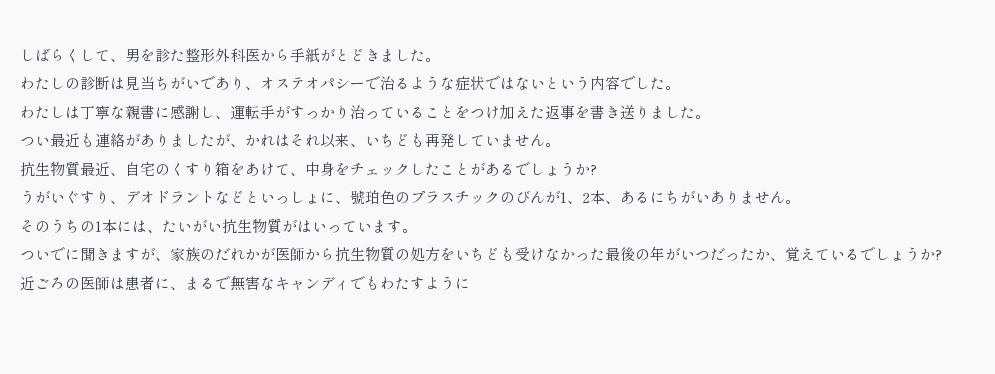しばらくして、男を診た整形外科医から手紙がとどきました。
わたしの診断は見当ちがいであり、オステオパシーで治るような症状ではないという内容でした。
わたしは丁寧な親書に感謝し、運転手がすっかり治っていることをつけ加えた返事を書き送りました。
つい最近も連絡がありましたが、かれはそれ以来、いちども再発していません。
抗生物質最近、自宅のくすり箱をあけて、中身をチェックしたことがあるでしょうか?
うがいぐすり、デオドラントなどといっしょに、號珀色のプラスチックのびんが1、2本、あるにちがいありません。
そのうちの1本には、たいがい抗生物質がはいっています。
ついでに聞きますが、家族のだれかが医師から抗生物質の処方をいちども受けなかった最後の年がいつだったか、覚えているでしょうか?
近ごろの医師は患者に、まるで無害なキャンディでもわたすように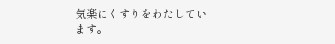気楽にくすりをわたしています。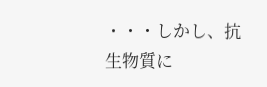・・・しかし、抗生物質に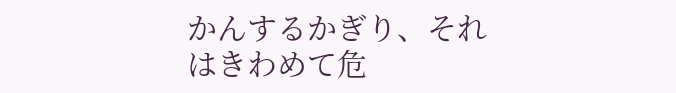かんするかぎり、それはきわめて危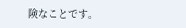険なことです。